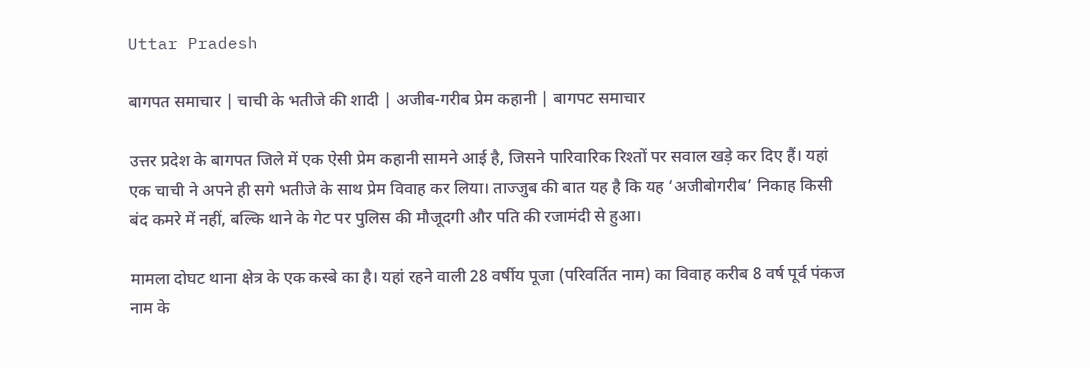Uttar Pradesh

बागपत समाचार | चाची के भतीजे की शादी | अजीब-गरीब प्रेम कहानी | बागपट समाचार

उत्तर प्रदेश के बागपत जिले में एक ऐसी प्रेम कहानी सामने आई है, जिसने पारिवारिक रिश्तों पर सवाल खड़े कर दिए हैं। यहां एक चाची ने अपने ही सगे भतीजे के साथ प्रेम विवाह कर लिया। ताज्जुब की बात यह है कि यह ‘अजीबोगरीब’ निकाह किसी बंद कमरे में नहीं, बल्कि थाने के गेट पर पुलिस की मौजूदगी और पति की रजामंदी से हुआ।

मामला दोघट थाना क्षेत्र के एक कस्बे का है। यहां रहने वाली 28 वर्षीय पूजा (परिवर्तित नाम) का विवाह करीब 8 वर्ष पूर्व पंकज नाम के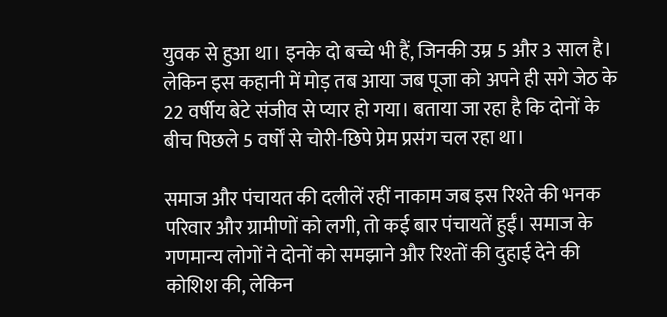युवक से हुआ था। इनके दो बच्चे भी हैं, जिनकी उम्र 5 और 3 साल है। लेकिन इस कहानी में मोड़ तब आया जब पूजा को अपने ही सगे जेठ के 22 वर्षीय बेटे संजीव से प्यार हो गया। बताया जा रहा है कि दोनों के बीच पिछले 5 वर्षों से चोरी-छिपे प्रेम प्रसंग चल रहा था।

समाज और पंचायत की दलीलें रहीं नाकाम जब इस रिश्ते की भनक परिवार और ग्रामीणों को लगी, तो कई बार पंचायतें हुईं। समाज के गणमान्य लोगों ने दोनों को समझाने और रिश्तों की दुहाई देने की कोशिश की, लेकिन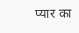प्यार का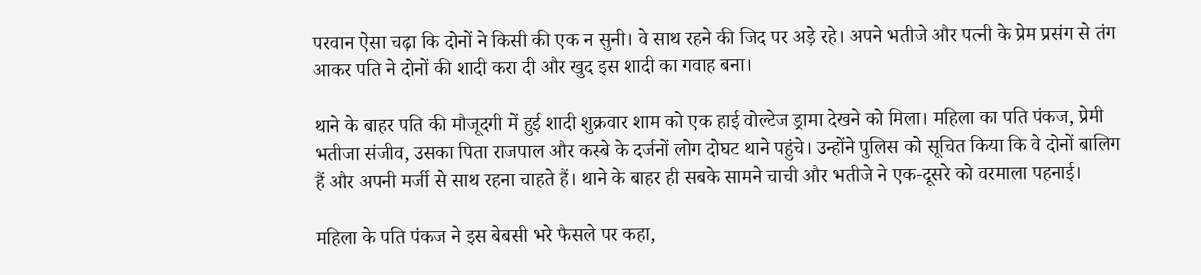परवान ऐसा चढ़ा कि दोनों ने किसी की एक न सुनी। वे साथ रहने की जिद पर अड़े रहे। अपने भतीजे और पत्नी के प्रेम प्रसंग से तंग आकर पति ने दोनों की शादी करा दी और खुद इस शादी का गवाह बना।

थाने के बाहर पति की मौजूदगी में हुई शादी शुक्रवार शाम को एक हाई वोल्टेज ड्रामा देखने को मिला। महिला का पति पंकज, प्रेमी भतीजा संजीव, उसका पिता राजपाल और कस्बे के दर्जनों लोग दोघट थाने पहुंचे। उन्होंने पुलिस को सूचित किया कि वे दोनों बालिग हैं और अपनी मर्जी से साथ रहना चाहते हैं। थाने के बाहर ही सबके सामने चाची और भतीजे ने एक-दूसरे को वरमाला पहनाई।

महिला के पति पंकज ने इस बेबसी भरे फैसले पर कहा,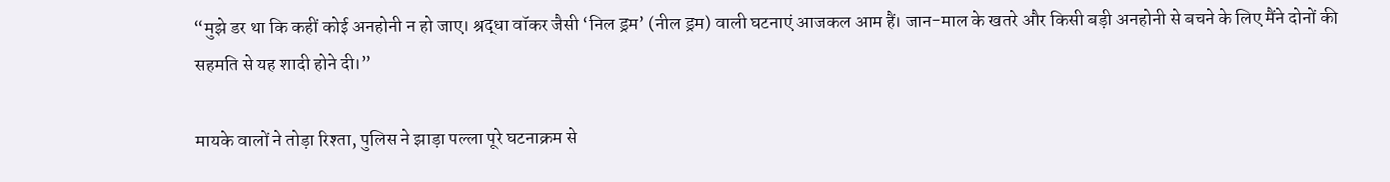“मुझे डर था कि कहीं कोई अनहोनी न हो जाए। श्रद्धा वॉकर जैसी ‘निल ड्रम’ (नील ड्रम) वाली घटनाएं आजकल आम हैं। जान-माल के खतरे और किसी बड़ी अनहोनी से बचने के लिए मैंने दोनों की सहमति से यह शादी होने दी।”

मायके वालों ने तोड़ा रिश्ता, पुलिस ने झाड़ा पल्ला पूरे घटनाक्रम से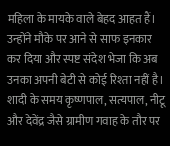महिला के मायके वाले बेहद आहत हैं। उन्होंने मौके पर आने से साफ इनकार कर दिया और स्पष्ट संदेश भेजा कि अब उनका अपनी बेटी से कोई रिश्ता नहीं है। शादी के समय कृष्णपाल, सत्यपाल, नीटू और देवेंद्र जैसे ग्रामीण गवाह के तौर पर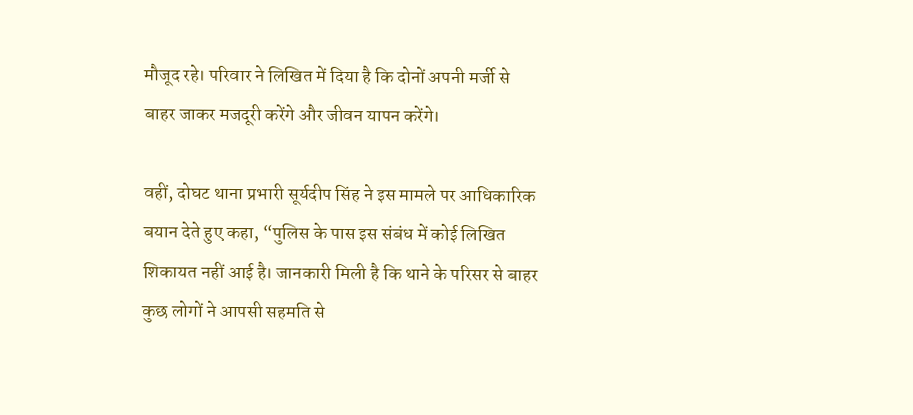मौजूद रहे। परिवार ने लिखित में दिया है कि दोनों अपनी मर्जी से बाहर जाकर मजदूरी करेंगे और जीवन यापन करेंगे।

वहीं, दोघट थाना प्रभारी सूर्यदीप सिंह ने इस मामले पर आधिकारिक बयान देते हुए कहा, “पुलिस के पास इस संबंध में कोई लिखित शिकायत नहीं आई है। जानकारी मिली है कि थाने के परिसर से बाहर कुछ लोगों ने आपसी सहमति से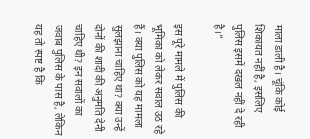माला डाली है। चूंकि कोई शिकायत नहीं है, इसलिए पुलिस इसमें दखल नहीं दे रही है।”

इस पूरे मामले में पुलिस की भूमिका को लेकर सवाल उठ रहे हैं। क्या पुलिस को यह मामला सुलझाना चाहिए था? क्या उन्हें दोनों की शादी की अनुमति देनी चाहिए थी? इन सवालों का जवाब पुलिस के पास है, लेकिन यह तो स्पष्ट है कि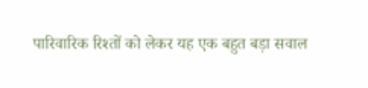पारिवारिक रिश्तों को लेकर यह एक बहुत बड़ा सवाल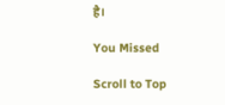है।

You Missed

Scroll to Top